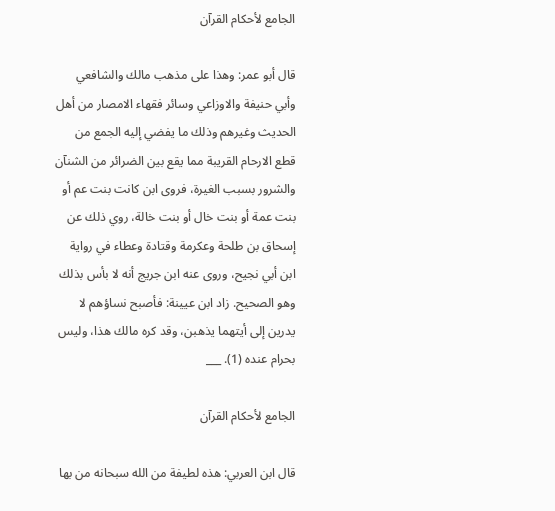الجامع لأحكام القرآن

قال أبو عمر: وهذا على مذهب مالك والشافعي وأبي حنيفة والاوزاعي وسائر فقهاء الامصار من أهل الحديث وغيرهم وذلك ما يفضي إليه الجمع من قطع الارحام القريبة مما يقع بين الضرائر من الشنآن والشرور بسبب الغيرة، فروى ابن كانت بنت عم أو بنت عمة أو بنت خال أو بنت خالة، روي ذلك عن إسحاق بن طلحة وعكرمة وقتادة وعطاء في رواية ابن أبي نجيح، وروى عنه ابن جريج أنه لا بأس بذلك وهو الصحيح. زاد ابن عيينة: فأصبح نساؤهم لا يدرين إلى أيتهما يذهبن، وقد كره مالك هذا، وليس بحرام عنده (1). ___

الجامع لأحكام القرآن

قال ابن العربي: هذه لطيفة من الله سبحانه من بها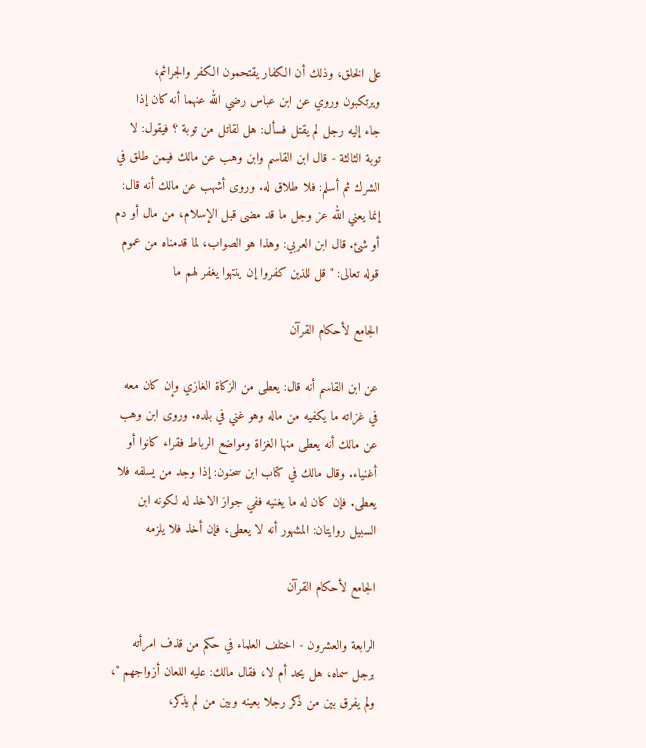على الخلق، وذلك أن الكفار يقتحمون الكفر والجرائم، ويرتكبون وروي عن ابن عباس رضي الله عنهما أنه كان إذا جاء إليه رجل لم يقتل فسأل: هل لقاتل من توبة ؟ فيقول: لا توبة الثالثة - قال ابن القاسم وابن وهب عن مالك فيمن طلق في الشرك ثم أسلم: فلا طلاق له. وروى أشهب عن مالك أنه قال: إنما يعني الله عز وجل ما قد مضى قبل الإسلام، من مال أو دم أو شئ. قال ابن العربي: وهذا هو الصواب، لما قدمناه من عموم قوله تعالى: " قل للذين كفروا إن ينتهوا يغفر لهم ما

الجامع لأحكام القرآن

عن ابن القاسم أنه قال: يعطى من الزكاة الغازي وإن كان معه في غزاته ما يكفيه من ماله وهو غني في بلده. وروى ابن وهب عن مالك أنه يعطى منها الغزاة ومواضع الرباط فقراء كانوا أو أغنياء. وقال مالك في كتاب ابن سحنون: إذا وجد من يسلفه فلا يعطى. فإن كان له ما يغنيه ففي جواز الاخذ له لكونه ابن السبيل روايتان: المشهور أنه لا يعطى، فإن أخذ فلا يلزمه

الجامع لأحكام القرآن

الرابعة والعشرون - اختلف العلماء في حكم من قذف امرأته برجل سماه، هل يحد أم لا، فقال مالك: عليه اللعان أزواجهم "، ولم يفرق بين من ذكر رجلا بعينه وبين من لم يذكر،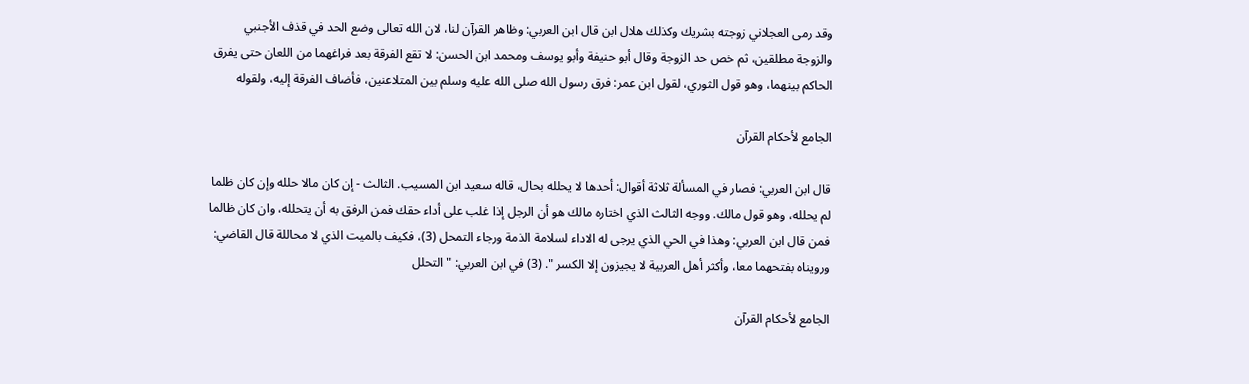وقد رمى العجلاني زوجته بشريك وكذلك هلال ابن قال ابن العربي: وظاهر القرآن لنا، لان الله تعالى وضع الحد في قذف الأجنبي والزوجة مطلقين، ثم خص حد الزوجة وقال أبو حنيفة وأبو يوسف ومحمد ابن الحسن: لا تقع الفرقة بعد فراغهما من اللعان حتى يفرق الحاكم بينهما، وهو قول الثوري، لقول ابن عمر: فرق رسول الله صلى الله عليه وسلم بين المتلاعنين، فأضاف الفرقة إليه، ولقوله

الجامع لأحكام القرآن

قال ابن العربي: فصار في المسألة ثلاثة أقوال: أحدها لا يحلله بحال، قاله سعيد ابن المسيب. الثالث - إن كان مالا حلله وإن كان ظلما لم يحلله، وهو قول مالك. ووجه الثالث الذي اختاره مالك هو أن الرجل إذا غلب على أداء حقك فمن الرفق به أن يتحلله، وان كان ظالما فمن قال ابن العربي: وهذا في الحي الذي يرجى له الاداء لسلامة الذمة ورجاء التمحل (3)، فكيف بالميت الذي لا محاللة قال القاضي: ورويناه بفتحهما معا، وأكثر أهل العربية لا يجيزون إلا الكسر ". (3) في ابن العربي: " التحلل

الجامع لأحكام القرآن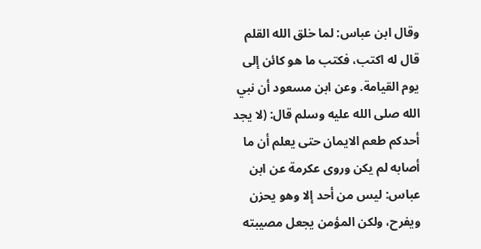وقال ابن عباس: لما خلق الله القلم قال له اكتب، فكتب ما هو كائن إلى يوم القيامة. وعن ابن مسعود أن نبي الله صلى الله عليه وسلم قال: (لا يجد أحدكم طعم الايمان حتى يعلم أن ما أصابه لم يكن وروى عكرمة عن ابن عباس: ليس من أحد إلا وهو يحزن ويفرح، ولكن المؤمن يجعل مصيبته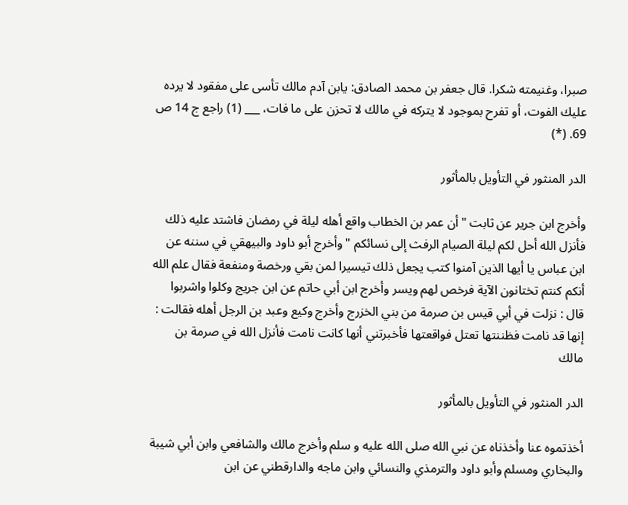صبرا، وغنيمته شكرا. قال جعفر بن محمد الصادق: يابن آدم مالك تأسى على مفقود لا يرده عليك الفوت، أو تفرح بموجود لا يتركه في مالك لا تحزن على ما فات، ___ (1) راجع ج 14 ص 69. (*)

الدر المنثور في التأويل بالمأثور

وأخرج ابن جرير عن ثابت " أن عمر بن الخطاب واقع أهله ليلة في رمضان فاشتد عليه ذلك فأنزل الله أحل لكم ليلة الصيام الرفث إلى نسائكم " وأخرج أبو داود والبيهقي في سننه عن ابن عباس يا أيها الذين آمنوا كتب يجعل ذلك تيسيرا لمن بقي ورخصة ومنفعة فقال علم الله أنكم كنتم تختانون الآية فرخص لهم ويسر وأخرج ابن أبي حاتم عن ابن جريج وكلوا واشربوا قال : نزلت في أبي قيس بن صرمة من بني الخزرج وأخرج وكيع وعبد بن الرجل أهله فقالت : إنها قد نامت فظننتها تعتل فواقعتها فأخبرتني أنها كانت نامت فأنزل الله في صرمة بن مالك

الدر المنثور في التأويل بالمأثور

أخذتموه عنا وأخذناه عن نبي الله صلى الله عليه و سلم وأخرج مالك والشافعي وابن أبي شيبة والبخاري ومسلم وأبو داود والترمذي والنسائي وابن ماجه والدارقطني عن ابن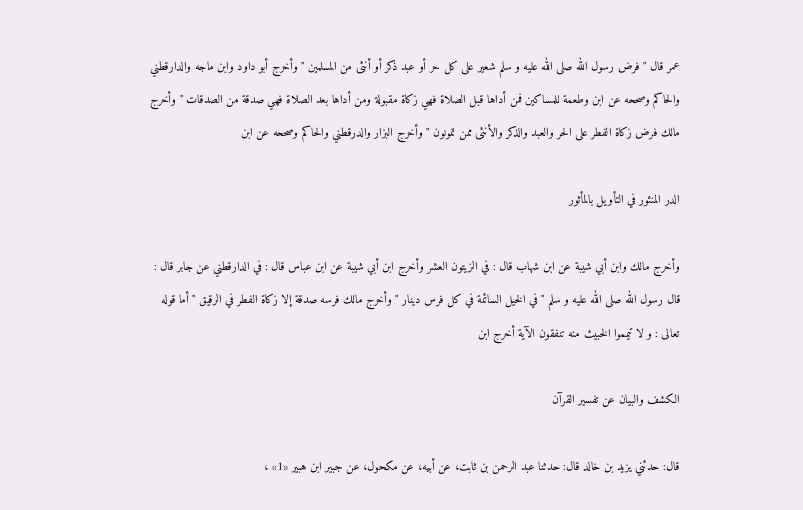عمر قال " فرض رسول الله صلى الله عليه و سلم شعير على كل حر أو عبد ذكر أو أنثى من المسلمين " وأخرج أبو داود وابن ماجه والدارقطني والحاكم وصححه عن ابن وطعمة للمساكين فمن أداها قبل الصلاة فهي زكاة مقبولة ومن أداها بعد الصلاة فهي صدقة من الصدقات " وأخرج مالك فرض زكاة الفطر على الحر والعبد والذكر والأنثى ممن تمونون " وأخرج البزار والدرقطني والحاكم وصححه عن ابن

الدر المنثور في التأويل بالمأثور

وأخرج مالك وابن أبي شيبة عن ابن شهاب قال : في الزيتون العشر وأخرج ابن أبي شيبة عن ابن عباس قال : في الدارقطني عن جابر قال : قال رسول الله صلى الله عليه و سلم " في الخيل السائمة في كل فرس دينار " وأخرج مالك فرسه صدقة إلا زكاة الفطر في الرقيق " أما قوله تعالى : و لا تيمموا الخبيث منه تنفقون الآية أخرج ابن

الكشف والبيان عن تفسير القرآن

قال: حدثني يزيد بن خالد قال: حدثنا عبد الرحمن بن ثابت، عن أبيه، عن مكحول، عن جبير ابن هبير «1» ،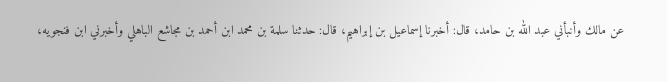عن مالك وأنبأني عبد الله بن حامد، قال: أخبرنا إسماعيل بن إبراهيم، قال: حدثنا سلمة بن محمد ابن أحمد بن مجاشع الباهلي وأخبرني ابن فنجويه،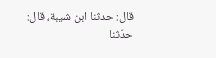قال: حدثنا ابن شيبة، قال: حدّثنا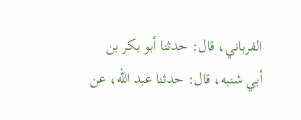الفرباني، قال: حدثنا أبو بكر بن أبي شنبه، قال: حدثنا عبد الله، عن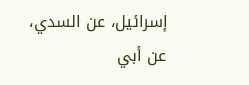إسرائيل، عن السدي، عن أبي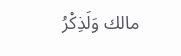مالك وَلَذِكْرُ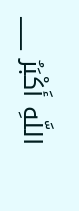اللَّهِ أَكْبَرُ ___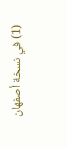(1) في نسخة أصفهان